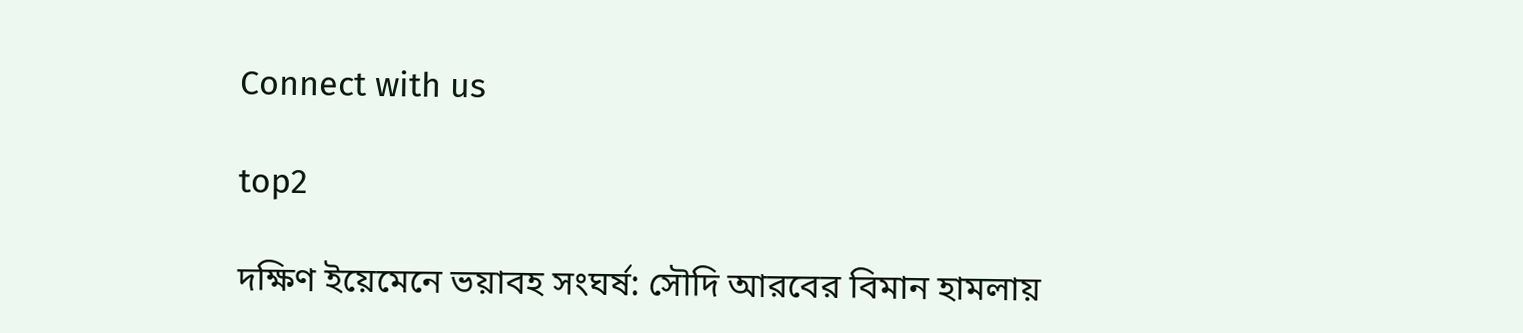Connect with us

top2

দক্ষিণ ইয়েমেনে ভয়াবহ সংঘর্ষ: সৌদি আরবের বিমান হামলায়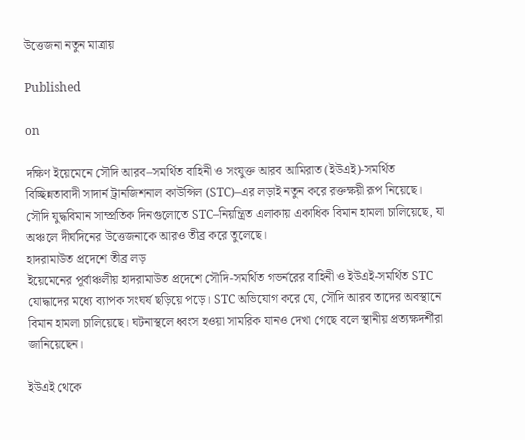উত্তেজনা নতুন মাত্রায়

Published

on

দক্ষিণ ইয়েমেনে সৌদি আরব–সমর্থিত বাহিনী ও সংযুক্ত আরব আমিরাত (ইউএই)-সমর্থিত বিচ্ছিন্নতাবাদী সাদার্ন ট্রানজিশনাল কাউন্সিল (STC)–এর লড়াই নতুন করে রক্তক্ষয়ী রূপ নিয়েছে। সৌদি যুদ্ধবিমান সাম্প্রতিক দিনগুলোতে STC–নিয়ন্ত্রিত এলাকায় একাধিক বিমান হামলা চালিয়েছে, যা অঞ্চলে দীর্ঘদিনের উত্তেজনাকে আরও তীব্র করে তুলেছে।
হাদরামাউত প্রদেশে তীব্র লড়
ইয়েমেনের পূর্বাঞ্চলীয় হাদরামাউত প্রদেশে সৌদি-সমর্থিত গভর্নরের বাহিনী ও ইউএই-সমর্থিত STC যোদ্ধাদের মধ্যে ব্যাপক সংঘর্ষ ছড়িয়ে পড়ে। STC অভিযোগ করে যে, সৌদি আরব তাদের অবস্থানে বিমান হামলা চালিয়েছে। ঘটনাস্থলে ধ্বংস হওয়া সামরিক যানও দেখা গেছে বলে স্থানীয় প্রত্যক্ষদর্শীরা জানিয়েছেন।

ইউএই থেকে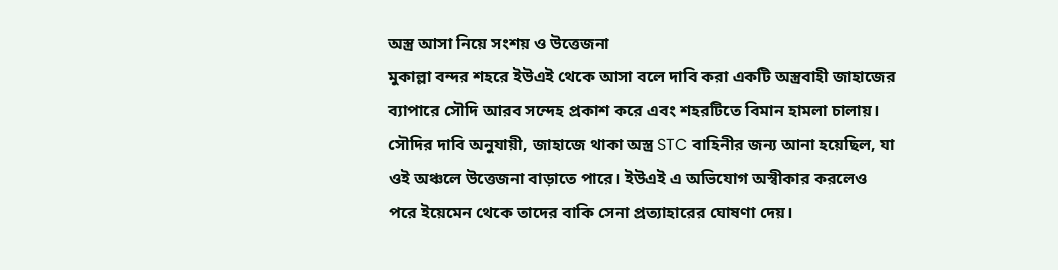অস্ত্র আসা নিয়ে সংশয় ও উত্তেজনা
মুকাল্লা বন্দর শহরে ইউএই থেকে আসা বলে দাবি করা একটি অস্ত্রবাহী জাহাজের ব্যাপারে সৌদি আরব সন্দেহ প্রকাশ করে এবং শহরটিতে বিমান হামলা চালায়। সৌদির দাবি অনুযায়ী, জাহাজে থাকা অস্ত্র STC বাহিনীর জন্য আনা হয়েছিল, যা ওই অঞ্চলে উত্তেজনা বাড়াতে পারে। ইউএই এ অভিযোগ অস্বীকার করলেও পরে ইয়েমেন থেকে তাদের বাকি সেনা প্রত্যাহারের ঘোষণা দেয়।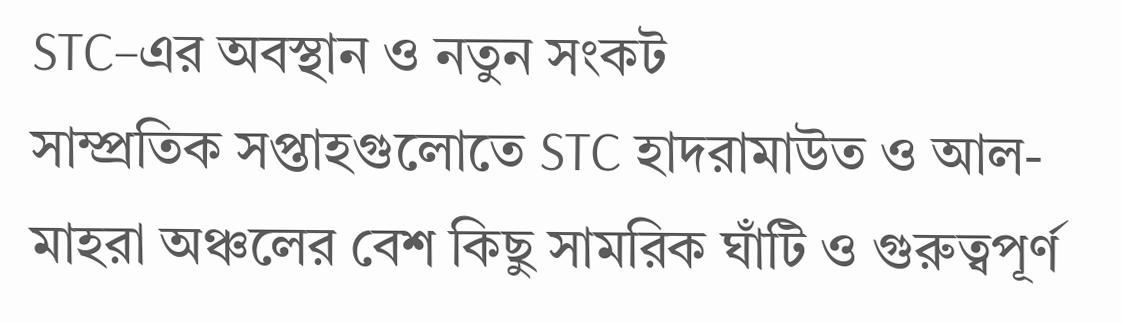STC–এর অবস্থান ও নতুন সংকট
সাম্প্রতিক সপ্তাহগুলোতে STC হাদরামাউত ও আল-মাহরা অঞ্চলের বেশ কিছু সামরিক ঘাঁটি ও গুরুত্বপূর্ণ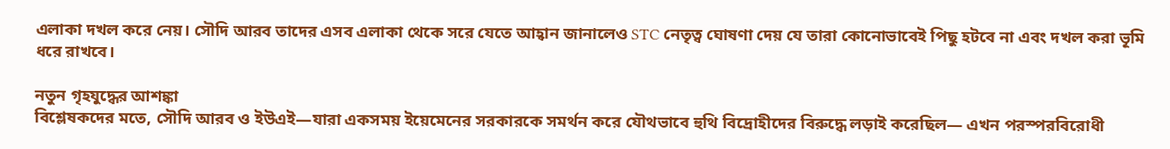এলাকা দখল করে নেয়। সৌদি আরব তাদের এসব এলাকা থেকে সরে যেতে আহ্বান জানালেও STC নেতৃত্ব ঘোষণা দেয় যে তারা কোনোভাবেই পিছু হটবে না এবং দখল করা ভূমি ধরে রাখবে।

নতুন গৃহযুদ্ধের আশঙ্কা
বিশ্লেষকদের মতে, সৌদি আরব ও ইউএই—যারা একসময় ইয়েমেনের সরকারকে সমর্থন করে যৌথভাবে হুথি বিদ্রোহীদের বিরুদ্ধে লড়াই করেছিল— এখন পরস্পরবিরোধী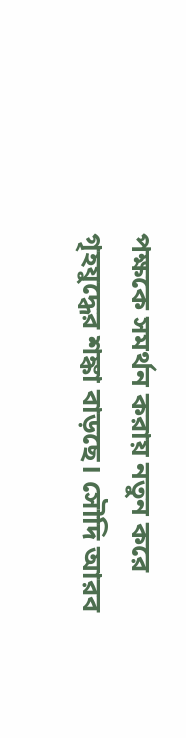পক্ষকে সমর্থন করায় নতুন করে গৃহযুদ্ধের শঙ্কা বাড়ছে। সৌদি আরব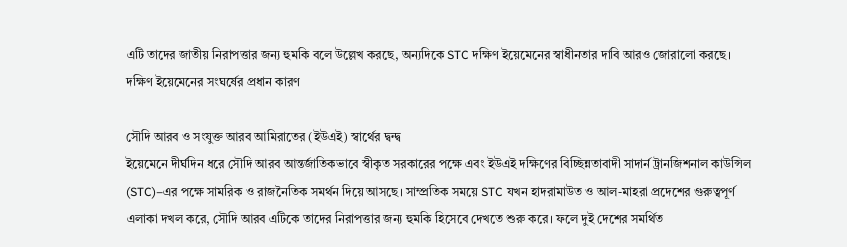এটি তাদের জাতীয় নিরাপত্তার জন্য হুমকি বলে উল্লেখ করছে, অন্যদিকে STC দক্ষিণ ইয়েমেনের স্বাধীনতার দাবি আরও জোরালো করছে।
দক্ষিণ ইয়েমেনের সংঘর্ষের প্রধান কারণ

সৌদি আরব ও সংযুক্ত আরব আমিরাতের (ইউএই) স্বার্থের দ্বন্দ্ব
ইয়েমেনে দীর্ঘদিন ধরে সৌদি আরব আন্তর্জাতিকভাবে স্বীকৃত সরকারের পক্ষে এবং ইউএই দক্ষিণের বিচ্ছিন্নতাবাদী সাদার্ন ট্রানজিশনাল কাউন্সিল (STC)–এর পক্ষে সামরিক ও রাজনৈতিক সমর্থন দিয়ে আসছে। সাম্প্রতিক সময়ে STC যখন হাদরামাউত ও আল-মাহরা প্রদেশের গুরুত্বপূর্ণ এলাকা দখল করে, সৌদি আরব এটিকে তাদের নিরাপত্তার জন্য হুমকি হিসেবে দেখতে শুরু করে। ফলে দুই দেশের সমর্থিত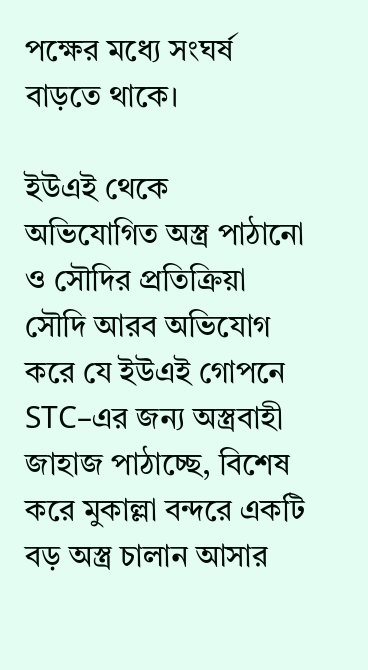পক্ষের মধ্যে সংঘর্ষ বাড়তে থাকে।

ইউএই থেকে অভিযোগিত অস্ত্র পাঠানো ও সৌদির প্রতিক্রিয়া
সৌদি আরব অভিযোগ করে যে ইউএই গোপনে STC–এর জন্য অস্ত্রবাহী জাহাজ পাঠাচ্ছে, বিশেষ করে মুকাল্লা বন্দরে একটি বড় অস্ত্র চালান আসার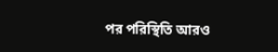পর পরিস্থিতি আরও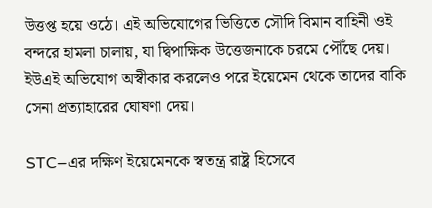উত্তপ্ত হয়ে ওঠে। এই অভিযোগের ভিত্তিতে সৌদি বিমান বাহিনী ওই বন্দরে হামলা চালায়, যা দ্বিপাক্ষিক উত্তেজনাকে চরমে পৌঁছে দেয়। ইউএই অভিযোগ অস্বীকার করলেও পরে ইয়েমেন থেকে তাদের বাকি সেনা প্রত্যাহারের ঘোষণা দেয়।

STC–এর দক্ষিণ ইয়েমেনকে স্বতন্ত্র রাষ্ট্র হিসেবে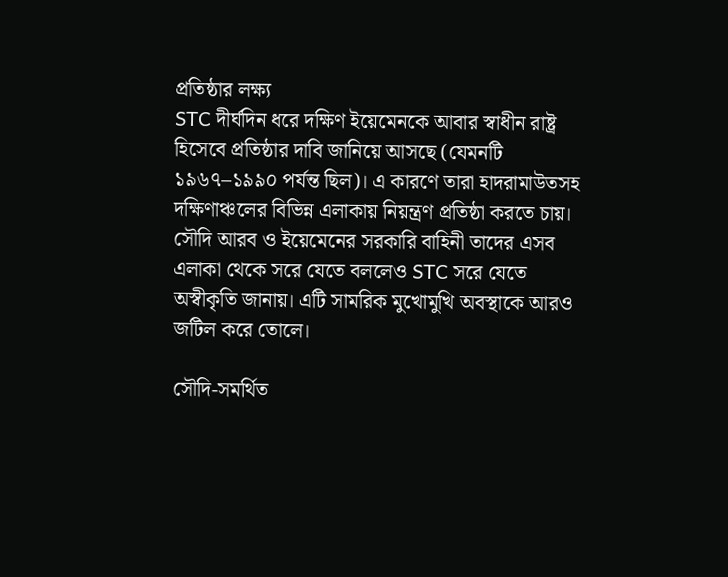প্রতিষ্ঠার লক্ষ্য
STC দীর্ঘদিন ধরে দক্ষিণ ইয়েমেনকে আবার স্বাধীন রাষ্ট্র হিসেবে প্রতিষ্ঠার দাবি জানিয়ে আসছে (যেমনটি ১৯৬৭–১৯৯০ পর্যন্ত ছিল)। এ কারণে তারা হাদরামাউতসহ দক্ষিণাঞ্চলের বিভিন্ন এলাকায় নিয়ন্ত্রণ প্রতিষ্ঠা করতে চায়। সৌদি আরব ও ইয়েমেনের সরকারি বাহিনী তাদের এসব এলাকা থেকে সরে যেতে বললেও STC সরে যেতে অস্বীকৃতি জানায়। এটি সামরিক মুখোমুখি অবস্থাকে আরও জটিল করে তোলে।

সৌদি-সমর্থিত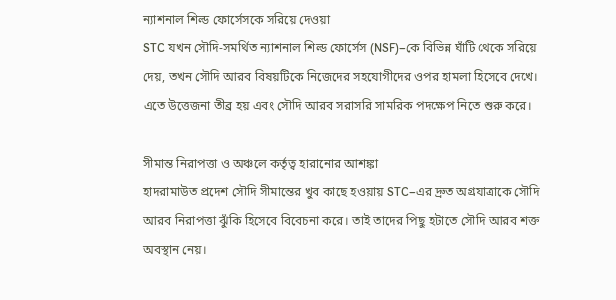ন্যাশনাল শিল্ড ফোর্সেসকে সরিয়ে দেওয়া
STC যখন সৌদি-সমর্থিত ন্যাশনাল শিল্ড ফোর্সেস (NSF)–কে বিভিন্ন ঘাঁটি থেকে সরিয়ে দেয়, তখন সৌদি আরব বিষয়টিকে নিজেদের সহযোগীদের ওপর হামলা হিসেবে দেখে। এতে উত্তেজনা তীব্র হয় এবং সৌদি আরব সরাসরি সামরিক পদক্ষেপ নিতে শুরু করে।

সীমান্ত নিরাপত্তা ও অঞ্চলে কর্তৃত্ব হারানোর আশঙ্কা
হাদরামাউত প্রদেশ সৌদি সীমান্তের খুব কাছে হওয়ায় STC–এর দ্রুত অগ্রযাত্রাকে সৌদি আরব নিরাপত্তা ঝুঁকি হিসেবে বিবেচনা করে। তাই তাদের পিছু হটাতে সৌদি আরব শক্ত অবস্থান নেয়।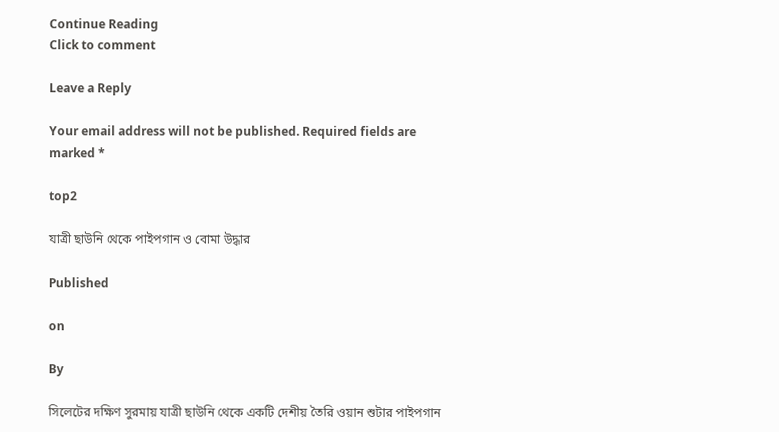Continue Reading
Click to comment

Leave a Reply

Your email address will not be published. Required fields are marked *

top2

যাত্রী ছাউনি থেকে পাইপগান ও বোমা উদ্ধার

Published

on

By

সিলেটের দক্ষিণ সুরমায় যাত্রী ছাউনি থেকে একটি দেশীয় তৈরি ওয়ান শুটার পাইপগান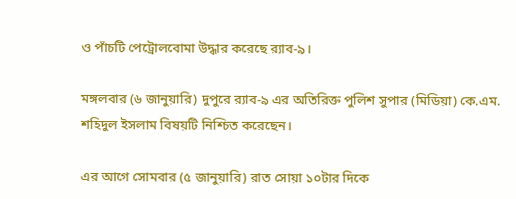ও পাঁচটি পেট্রোলবোমা উদ্ধার করেছে র‌্যাব-৯।

মঙ্গলবার (৬ জানুয়ারি) দুপুরে র‌্যাব-৯ এর অতিরিক্ত পুলিশ সুপার (মিডিয়া) কে.এম. শহিদুল ইসলাম বিষয়টি নিশ্চিত করেছেন।

এর আগে সোমবার (৫ জানুয়ারি) রাত সোয়া ১০টার দিকে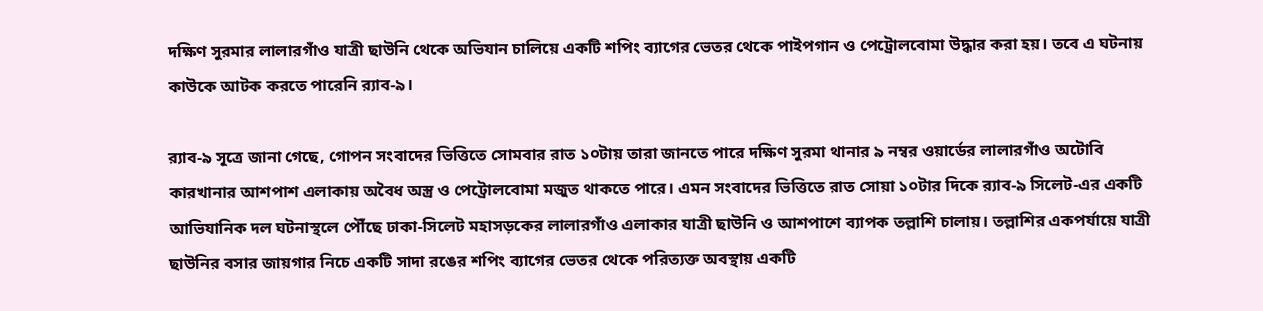দক্ষিণ সুরমার লালারগাঁও যাত্রী ছাউনি থেকে অভিযান চালিয়ে একটি শপিং ব্যাগের ভেতর থেকে পাইপগান ও পেট্রোলবোমা উদ্ধার করা হয়। তবে এ ঘটনায় কাউকে আটক করতে পারেনি র‌্যাব-৯।

র‌্যাব-৯ সূত্রে জানা গেছে, গোপন সংবাদের ভিত্তিতে সোমবার রাত ১০টায় তারা জানতে পারে দক্ষিণ সুরমা থানার ৯ নম্বর ওয়ার্ডের লালারগাঁও অটোবি কারখানার আশপাশ এলাকায় অবৈধ অস্ত্র ও পেট্রোলবোমা মজুত থাকতে পারে। এমন সংবাদের ভিত্তিতে রাত সোয়া ১০টার দিকে র‌্যাব-৯ সিলেট-এর একটি আভিযানিক দল ঘটনাস্থলে পৌঁছে ঢাকা-সিলেট মহাসড়কের লালারগাঁও এলাকার যাত্রী ছাউনি ও আশপাশে ব্যাপক তল্লাশি চালায়। তল্লাশির একপর্যায়ে যাত্রী ছাউনির বসার জায়গার নিচে একটি সাদা রঙের শপিং ব্যাগের ভেতর থেকে পরিত্যক্ত অবস্থায় একটি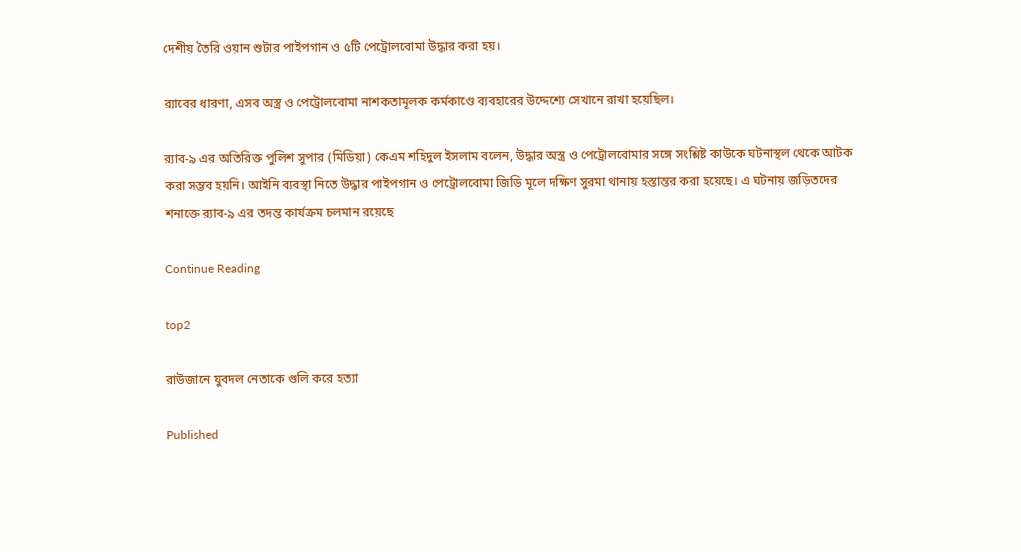দেশীয় তৈরি ওয়ান শুটার পাইপগান ও ৫টি পেট্রোলবোমা উদ্ধার করা হয়।

র‌্যাবের ধারণা, এসব অস্ত্র ও পেট্রোলবোমা নাশকতামূলক কর্মকাণ্ডে ব্যবহারের উদ্দেশ্যে সেখানে রাখা হয়েছিল।

র‌্যাব-৯ এর অতিরিক্ত পুলিশ সুপার (মিডিয়া) কেএম শহিদুল ইসলাম বলেন, উদ্ধার অস্ত্র ও পেট্রোলবোমার সঙ্গে সংশ্লিষ্ট কাউকে ঘটনাস্থল থেকে আটক করা সম্ভব হয়নি। আইনি ব্যবস্থা নিতে উদ্ধার পাইপগান ও পেট্রোলবোমা জিডি মূলে দক্ষিণ সুরমা থানায় হস্তান্তর করা হয়েছে। এ ঘটনায় জড়িতদের শনাক্তে র‌্যাব-৯ এর তদন্ত কার্যক্রম চলমান রয়েছে

Continue Reading

top2

রাউজানে যুবদল নেতাকে গুলি করে হত্যা

Published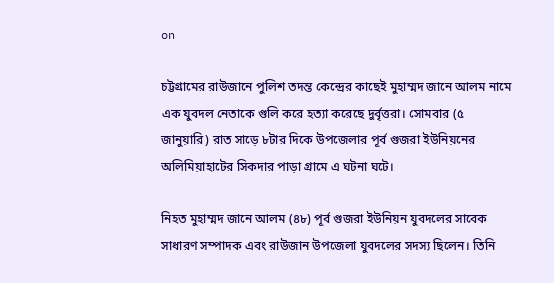on

চট্টগ্রামের রাউজানে পুলিশ তদন্ত কেন্দ্রের কাছেই মুহাম্মদ জানে আলম নামে এক যুবদল নেতাকে গুলি করে হত্যা করেছে দুর্বৃত্তরা। সোমবার (৫ জানুয়ারি) রাত সাড়ে ৮টার দিকে উপজেলার পূর্ব গুজরা ইউনিয়নের অলিমিয়াহাটের সিকদার পাড়া গ্রামে এ ঘটনা ঘটে।

নিহত মুহাম্মদ জানে আলম (৪৮) পূর্ব গুজরা ইউনিয়ন যুবদলের সাবেক সাধারণ সম্পাদক এবং রাউজান উপজেলা যুবদলের সদস্য ছিলেন। তিনি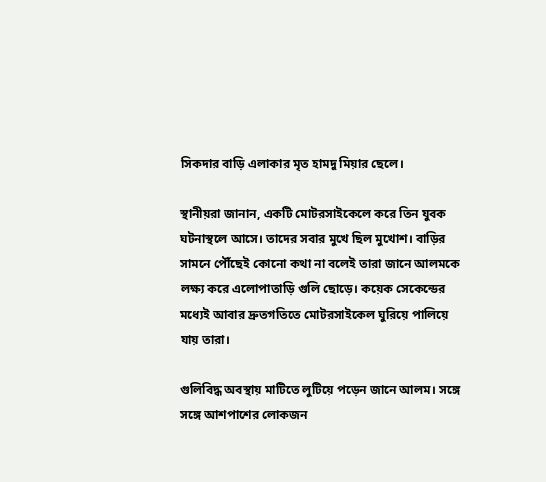সিকদার বাড়ি এলাকার মৃত হামদু মিয়ার ছেলে।

স্থানীয়রা জানান, একটি মোটরসাইকেলে করে তিন যুবক ঘটনাস্থলে আসে। তাদের সবার মুখে ছিল মুখোশ। বাড়ির সামনে পৌঁছেই কোনো কথা না বলেই তারা জানে আলমকে লক্ষ্য করে এলোপাতাড়ি গুলি ছোড়ে। কয়েক সেকেন্ডের মধ্যেই আবার দ্রুতগতিতে মোটরসাইকেল ঘুরিয়ে পালিয়ে যায় তারা।

গুলিবিদ্ধ অবস্থায় মাটিতে লুটিয়ে পড়েন জানে আলম। সঙ্গে সঙ্গে আশপাশের লোকজন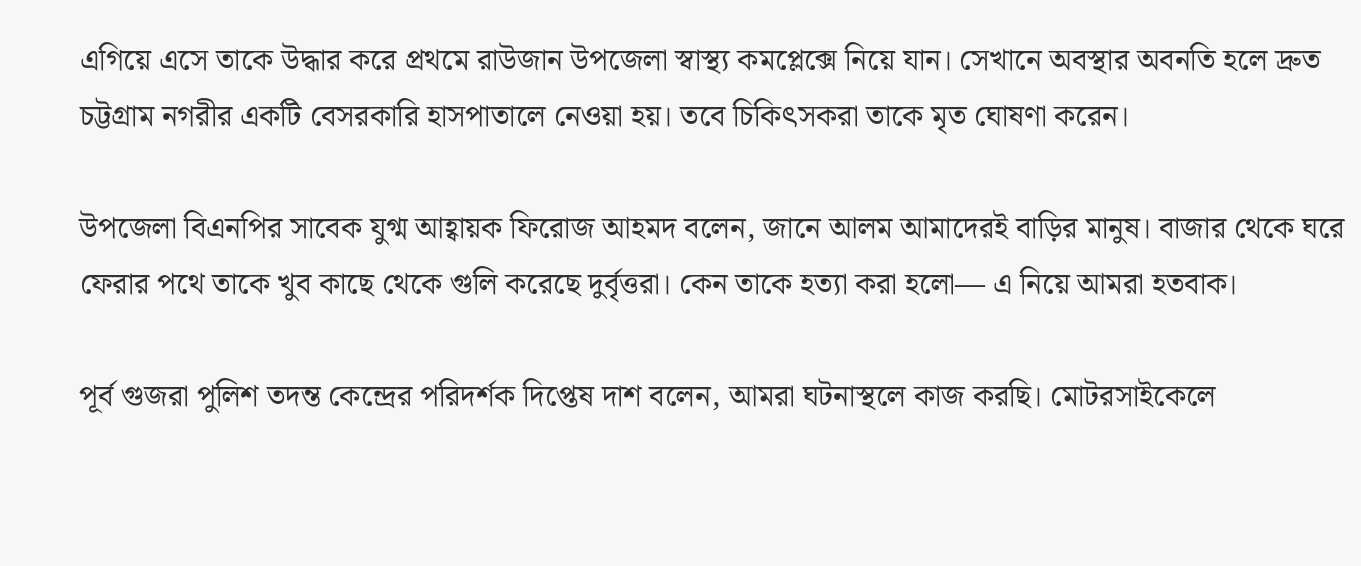এগিয়ে এসে তাকে উদ্ধার করে প্রথমে রাউজান উপজেলা স্বাস্থ্য কমপ্লেক্সে নিয়ে যান। সেখানে অবস্থার অবনতি হলে দ্রুত চট্টগ্রাম নগরীর একটি বেসরকারি হাসপাতালে নেওয়া হয়। তবে চিকিৎসকরা তাকে মৃত ঘোষণা করেন।

উপজেলা বিএনপির সাবেক যুগ্ম আহ্বায়ক ফিরোজ আহমদ বলেন, জানে আলম আমাদেরই বাড়ির মানুষ। বাজার থেকে ঘরে ফেরার পথে তাকে খুব কাছে থেকে গুলি করেছে দুর্বৃত্তরা। কেন তাকে হত্যা করা হলো— এ নিয়ে আমরা হতবাক।

পূর্ব গুজরা পুলিশ তদন্ত কেন্দ্রের পরিদর্শক দিপ্তেষ দাশ বলেন, আমরা ঘটনাস্থলে কাজ করছি। মোটরসাইকেলে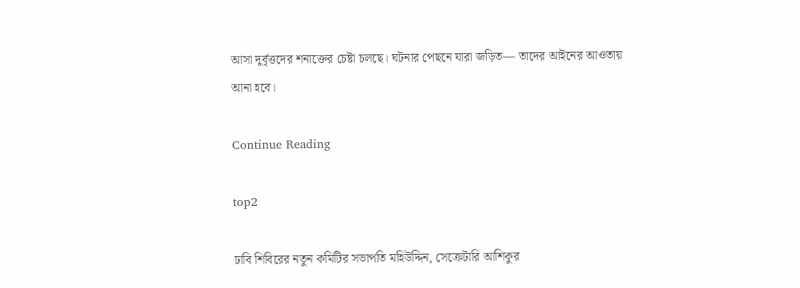আসা দুর্বৃত্তদের শনাক্তের চেষ্টা চলছে। ঘটনার পেছনে যারা জড়িত— তাদের আইনের আওতায় আনা হবে।

Continue Reading

top2

ঢাবি শিবিরের নতুন কমিটির সভাপতি মহিউদ্দিন, সেক্রেটারি আশিকুর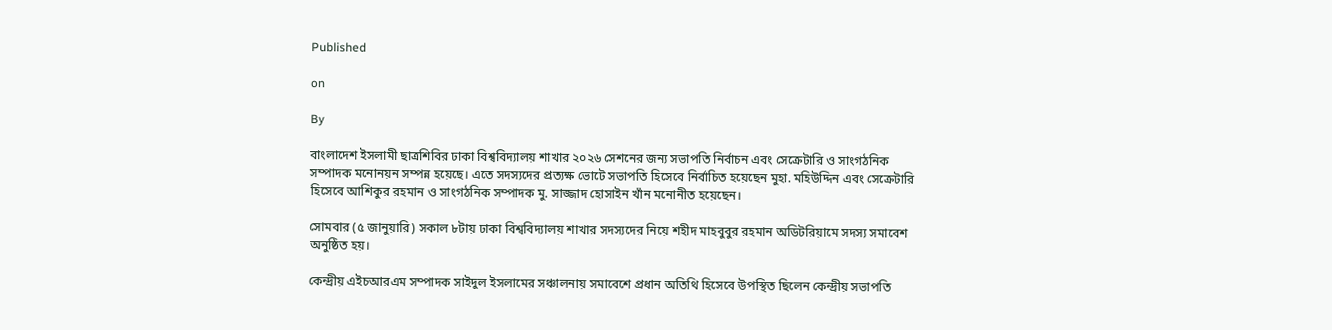Published

on

By

বাংলাদেশ ইসলামী ছাত্রশিবির ঢাকা বিশ্ববিদ্যালয় শাখার ২০২৬ সেশনের জন্য সভাপতি নির্বাচন এবং সেক্রেটারি ও সাংগঠনিক সম্পাদক মনোনয়ন সম্পন্ন হয়েছে। এতে সদস্যদের প্রত্যক্ষ ভোটে সভাপতি হিসেবে নির্বাচিত হয়েছেন মুহা. মহিউদ্দিন এবং সেক্রেটারি হিসেবে আশিকুর রহমান ও সাংগঠনিক সম্পাদক মু. সাজ্জাদ হোসাইন খাঁন মনোনীত হয়েছেন।

সোমবার (৫ জানুয়ারি) সকাল ৮টায় ঢাকা বিশ্ববিদ্যালয় শাখার সদস্যদের নিয়ে শহীদ মাহবুবুর রহমান অডিটরিয়ামে সদস্য সমাবেশ অনুষ্ঠিত হয়।

কেন্দ্রীয় এইচআরএম সম্পাদক সাইদুল ইসলামের সঞ্চালনায় সমাবেশে প্রধান অতিথি হিসেবে উপস্থিত ছিলেন কেন্দ্রীয় সভাপতি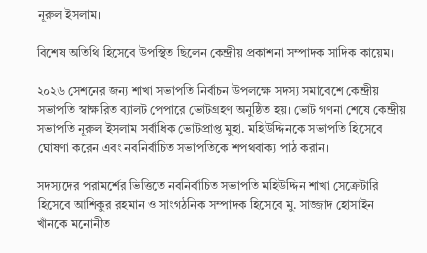নূরুল ইসলাম।

বিশেষ অতিথি হিসেবে উপস্থিত ছিলেন কেন্দ্রীয় প্রকাশনা সম্পাদক সাদিক কায়েম।

২০২৬ সেশনের জন্য শাখা সভাপতি নির্বাচন উপলক্ষে সদস্য সমাবেশে কেন্দ্রীয় সভাপতি স্বাক্ষরিত ব্যালট পেপারে ভোটগ্রহণ অনুষ্ঠিত হয়। ভোট গণনা শেষে কেন্দ্রীয় সভাপতি নূরুল ইসলাম সর্বাধিক ভোটপ্রাপ্ত মুহা. মহিউদ্দিনকে সভাপতি হিসেবে ঘোষণা করেন এবং নবনির্বাচিত সভাপতিকে শপথবাক্য পাঠ করান।

সদস্যদের পরামর্শের ভিত্তিতে নবনির্বাচিত সভাপতি মহিউদ্দিন শাখা সেক্রেটারি হিসেবে আশিকুর রহমান ও সাংগঠনিক সম্পাদক হিসেবে মু. সাজ্জাদ হোসাইন খাঁনকে মনোনীত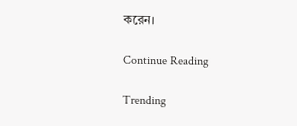করেন।

Continue Reading

Trending